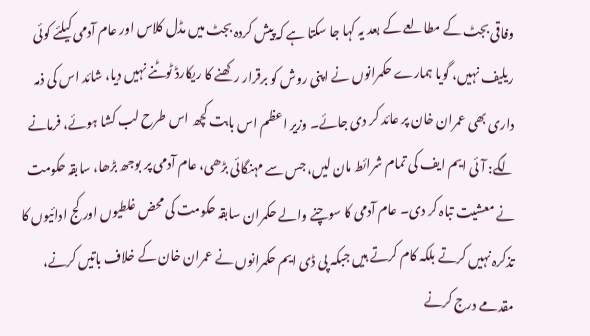وفاقی بجٹ کے مطالعے کے بعد یہ کہا جا سکتا ہے کہ پیش کردہ بجٹ میں مڈل کلاس اور عام آدمی کیلئے کوئی ریلیف نہیں، گویا ہمارے حکمرانوں نے اپنی روش کو برقرار رکھنے کا ریکارڈ ٹوٹنے نہیں دیا، شائد اس کی ذمہ داری بھی عمران خان پر عائد کر دی جائے۔ وزیر اعظم اس بابت کچھ اس طرح لب کشا ہوئے، فرمانے لگے: آئی ایم ایف کی تمام شرائط مان لیں، جس سے مہنگائی بڑھی، عام آدمی پر بوجھ بڑھا، سابقہ حکومت نے معشیت تباہ کر دی۔ عام آدمی کا سوچنے والے حکمران سابقہ حکومت کی محض غلطیوں اور کج ادائیوں کا تذکرہ نہیں کرتے بلکہ کام کرتے ہیں جبکہ پی ڈی ایم حکمرانوں نے عمران خان کے خلاف باتیں کرنے، مقدمے درج کرنے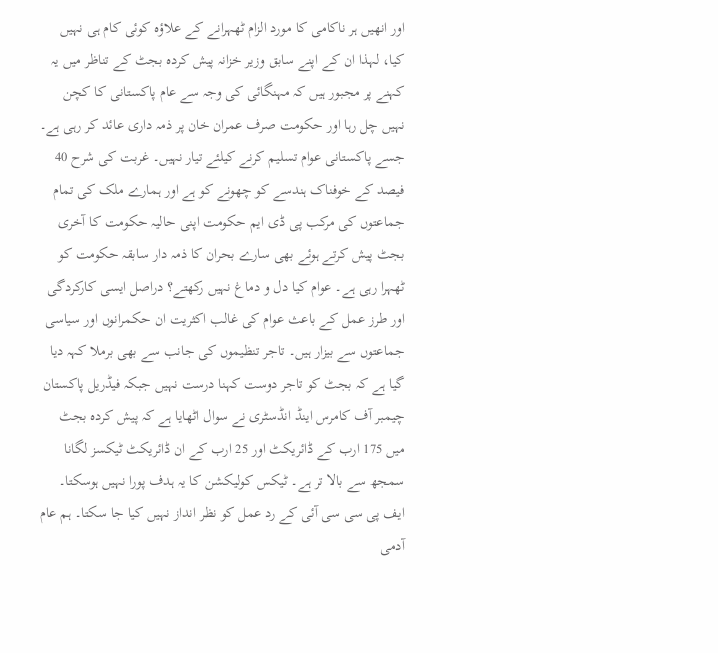اور انھیں ہر ناکامی کا مورد الزام ٹھہرانے کے علاؤہ کوئی کام ہی نہیں کیا، لہذا ان کے اپنے سابق وزیر خزانہ پیش کردہ بجٹ کے تناظر میں یہ کہنے پر مجبور ہیں کہ مہنگائی کی وجہ سے عام پاکستانی کا کچن نہیں چل رہا اور حکومت صرف عمران خان پر ذمہ داری عائد کر رہی ہے۔ جسے پاکستانی عوام تسلیم کرنے کیلئے تیار نہیں۔ غربت کی شرح 40 فیصد کے خوفناک ہندسے کو چھونے کو ہے اور ہمارے ملک کی تمام جماعتوں کی مرکب پی ڈی ایم حکومت اپنی حالیہ حکومت کا آخری بجٹ پیش کرتے ہوئے بھی سارے بحران کا ذمہ دار سابقہ حکومت کو ٹھہرا رہی ہے۔ عوام کیا دل و دماغ نہیں رکھتے؟ دراصل ایسی کارکردگی اور طرز عمل کے باعث عوام کی غالب اکثریت ان حکمرانوں اور سیاسی جماعتوں سے بیزار ہیں۔ تاجر تنظیموں کی جانب سے بھی برملا کہہ دیا گیا ہے کہ بجٹ کو تاجر دوست کہنا درست نہیں جبکہ فیڈریل پاکستان چیمبر آف کامرس اینڈ انڈسٹری نے سوال اٹھایا ہے کہ پیش کردہ بجٹ میں 175 ارب کے ڈائریکٹ اور 25 ارب کے ان ڈائریکٹ ٹیکسز لگانا سمجھ سے بالا تر ہے۔ ٹیکس کولیکشن کا یہ ہدف پورا نہیں ہوسکتا۔ ایف پی سی سی آئی کے رد عمل کو نظر انداز نہیں کیا جا سکتا۔ ہم عام آدمی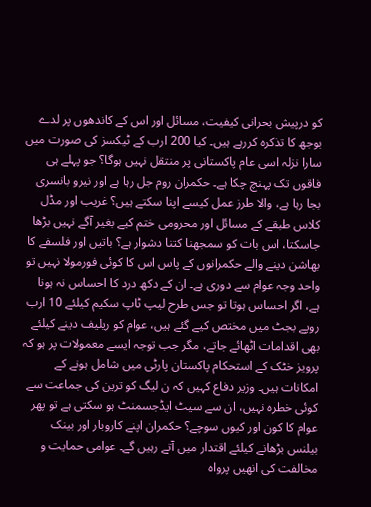کو درپیش بحرانی کیفیت، مسائل اور اس کے کاندھوں پر لدے بوجھ کا تذکرہ کررہے ہیں۔ کیا 200 ارب کے ٹیکسز کی صورت میں سارا نزلہ اسی عام پاکستانی پر منتقل نہیں ہوگا؟ جو پہلے ہی فاقوں تک پہنچ چکا ہے۔ حکمران روم جل رہا ہے اور نیرو بانسری بجا رہا ہے، والا طرز عمل کیسے اپنا سکتے ہیں؟ غریب اور مڈل کلاس طبقے کے مسائل اور محرومی ختم کیے بغیر آگے نہیں بڑھا جاسکتا، اس بات کو سمجھنا کتنا دشوار ہے؟ باتیں اور فلسفے کا بھاشن دینے والے حکمرانوں کے پاس اس کا کوئی فورمولا نہیں تو واحد وجہ عوام سے دوری ہے۔ ان کے دکھ درد کا احساس نہ ہونا ہے، اگر احساس ہوتا تو جس طرح لیپ ٹاپ سکیم کیلئے 10 ارب روپے بجٹ میں مختص کیے گئے ہیں، عوام کو ریلیف دینے کیلئے بھی اقدامات اٹھائے جاتے، مگر جب توجہ ایسے معمولات پر ہو کہ پرویز خٹک کے استحکام پاکستان پارٹی میں شامل ہونے کے امکانات ہیں۔ وزیر دفاع کہیں کہ ن لیگ کو ترین کی جماعت سے کوئی خطرہ نہیں، ان سے سیٹ ایڈجسمنٹ ہو سکتی ہے تو پھر عوام کا کون اور کیوں سوچے؟ حکمران اپنے کاروبار اور بینک بیلنس بڑھانے کیلئے اقتدار میں آتے رہیں گے۔ عوامی حمایت و مخالفت کی انھیں پرواہ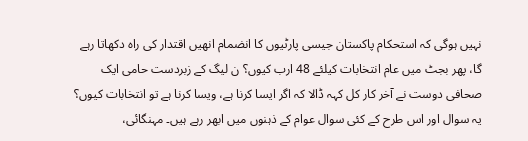نہیں ہوگی کہ استحکام پاکستان جیسی پارٹیوں کا انضمام انھیں اقتدار کی راہ دکھاتا رہے گا، پھر بجٹ میں عام انتخابات کیلئے 48 ارب کیوں؟ ن لیگ کے زبردست حامی ایک صحافی دوست نے آخر کار کل کہہ ڈالا کہ اگر ایسا کرنا ہے، ویسا کرنا ہے تو انتخابات کیوں؟ یہ سوال اور اس طرح کے کئی سوال عوام کے ذہنوں میں ابھر رہے ہیں۔ مہنگائی،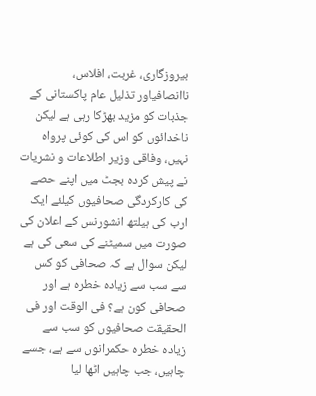بیروزگاری، غربت، افلاس، ناانصافیاور تذلیل عام پاکستانی کے جذبات کو مزید بھڑکا رہی ہے لیکن ناخدائوں کو اس کی کوئی پرواہ نہیں، وفاقی وزیر اطلاعات و نشریات نے پیش کردہ بجٹ میں اپنے حصے کی کارکردگی صحافیوں کیلئے ایک ارب کی ہیلتھ انشورنس کے اعلان کی صورت میں سمیٹنے کی سعی کی ہے لیکن سوال ہے کہ صحافی کو کس سے سب سے زیادہ خطرہ ہے اور صحافی کون ہے؟ فی الوقت اور فی الحقیقت صحافیوں کو سب سے زیادہ خطرہ حکمرانوں سے ہے، جسے چاہیں، جب چاہیں اٹھا لیا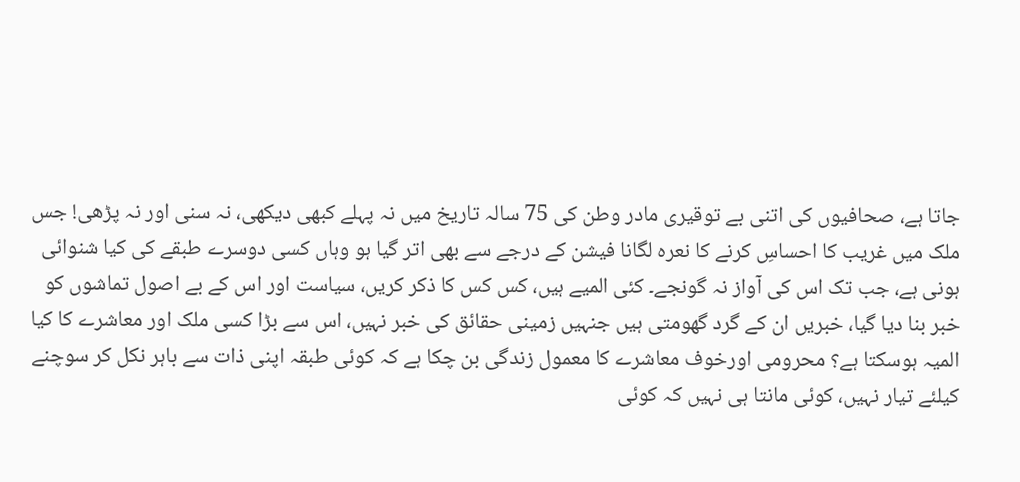جاتا ہے، صحافیوں کی اتنی بے توقیری مادر وطن کی 75 سالہ تاریخ میں نہ پہلے کبھی دیکھی، نہ سنی اور نہ پڑھی! جس ملک میں غریب کا احساسِ کرنے کا نعرہ لگانا فیشن کے درجے سے بھی اتر گیا ہو وہاں کسی دوسرے طبقے کی کیا شنوائی ہونی ہے، جب تک اس کی آواز نہ گونجے۔ کئی المیے ہیں، کس کس کا ذکر کریں، سیاست اور اس کے بے اصول تماشوں کو خبر بنا دیا گیا، خبریں ان کے گرد گھومتی ہیں جنہیں زمینی حقائق کی خبر نہیں، اس سے بڑا کسی ملک اور معاشرے کا کیا المیہ ہوسکتا ہے؟ محرومی اورخوف معاشرے کا معمول زندگی بن چکا ہے کہ کوئی طبقہ اپنی ذات سے باہر نکل کر سوچنے کیلئے تیار نہیں، کوئی مانتا ہی نہیں کہ کوئی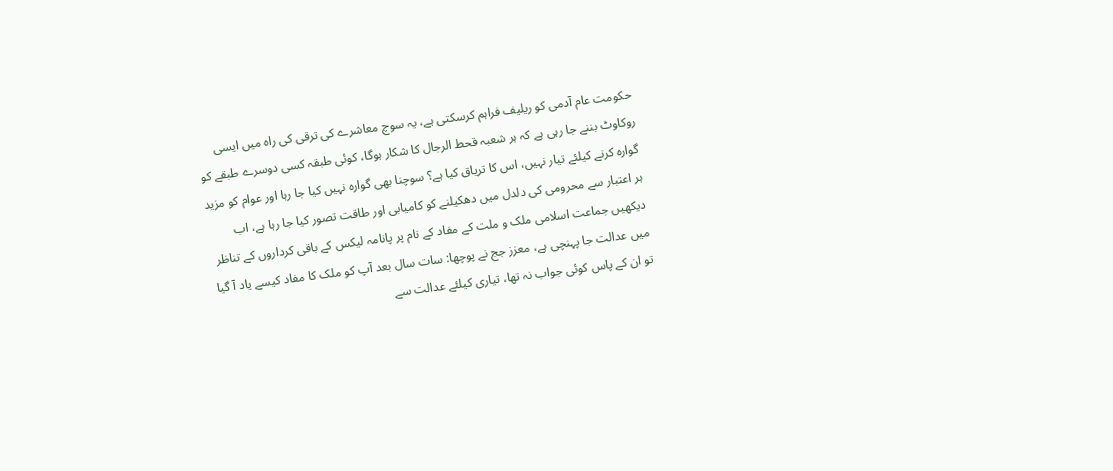حکومت عام آدمی کو ریلیف فراہم کرسکتی ہے، یہ سوچ معاشرے کی ترقی کی راہ میں ایسی روکاوٹ بننے جا رہی ہے کہ ہر شعبہ قحط الرجال کا شکار ہوگا، کوئی طبقہ کسی دوسرے طبقے کو گوارہ کرنے کیلئے تیار نہیں، اس کا تریاق کیا ہے؟ سوچنا بھی گوارہ نہیں کیا جا رہا اور عوام کو مزید ہر اعتبار سے محرومی کی دلدل میں دھکیلنے کو کامیابی اور طاقت تصور کیا جا رہا ہے، اب دیکھیں جماعت اسلامی ملک و ملت کے مفاد کے نام پر پانامہ لیکس کے باقی کرداروں کے تناظر میں عدالت جا پہنچی ہے، معزز جج نے پوچھا: سات سال بعد آپ کو ملک کا مفاد کیسے یاد آ گیا تو ان کے پاس کوئی جواب نہ تھا، تیاری کیلئے عدالت سے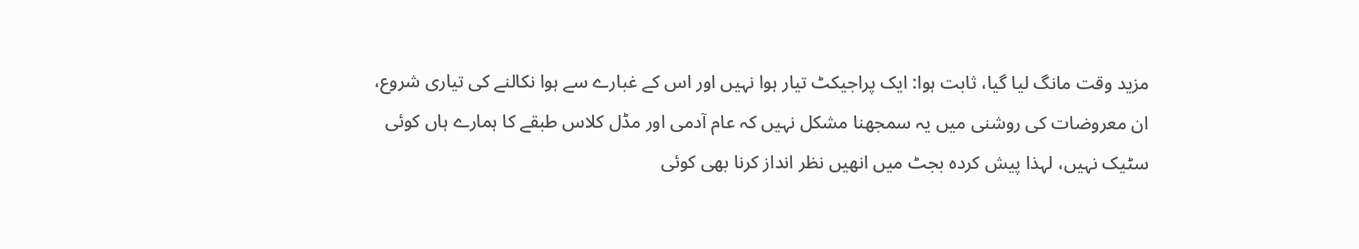مزید وقت مانگ لیا گیا، ثابت ہوا: ایک پراجیکٹ تیار ہوا نہیں اور اس کے غبارے سے ہوا نکالنے کی تیاری شروع، ان معروضات کی روشنی میں یہ سمجھنا مشکل نہیں کہ عام آدمی اور مڈل کلاس طبقے کا ہمارے ہاں کوئی سٹیک نہیں، لہذا پیش کردہ بجٹ میں انھیں نظر انداز کرنا بھی کوئی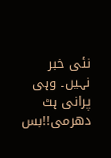نئی خبر نہیں۔ وہی پرانی ہٹ دھرمی!!بس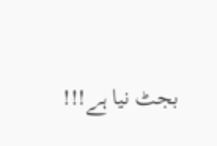بجٹ نیا ہے!!!